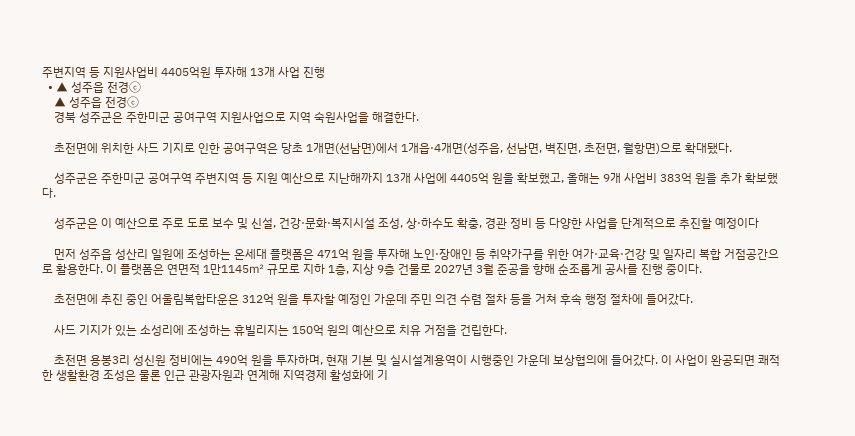주변지역 등 지원사업비 4405억원 투자해 13개 사업 진행
  • ▲ 성주읍 전경ⓒ
    ▲ 성주읍 전경ⓒ
    경북 성주군은 주한미군 공여구역 지원사업으로 지역 숙원사업을 해결한다.

    초전면에 위치한 사드 기지로 인한 공여구역은 당초 1개면(선남면)에서 1개읍·4개면(성주읍, 선남면, 벽진면, 초전면, 월항면)으로 확대됐다.

    성주군은 주한미군 공여구역 주변지역 등 지원 예산으로 지난해까지 13개 사업에 4405억 원을 확보했고, 올해는 9개 사업비 383억 원을 추가 확보했다.

    성주군은 이 예산으로 주로 도로 보수 및 신설, 건강·문화·복지시설 조성, 상·하수도 확충, 경관 정비 등 다양한 사업을 단계적으로 추진할 예정이다

    먼저 성주읍 성산리 일원에 조성하는 온세대 플랫폼은 471억 원을 투자해 노인·장애인 등 취약가구를 위한 여가·교육·건강 및 일자리 복합 거점공간으로 활용한다. 이 플랫폼은 연면적 1만1145㎡ 규모로 지하 1층, 지상 9층 건물로 2027년 3월 준공을 향해 순조롭게 공사를 진행 중이다.

    초전면에 추진 중인 어울림복합타운은 312억 원을 투자할 예정인 가운데 주민 의견 수렴 절차 등을 거쳐 후속 행정 절차에 들어갔다.

    사드 기지가 있는 소성리에 조성하는 휴빌리지는 150억 원의 예산으로 치유 거점을 건립한다.

    초전면 용봉3리 성신원 정비에는 490억 원을 투자하며, 현재 기본 및 실시설계용역이 시행중인 가운데 보상협의에 들어갔다. 이 사업이 완공되면 쾌적한 생활환경 조성은 물론 인근 관광자원과 연계해 지역경제 활성화에 기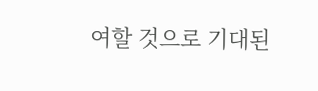여할 것으로 기대된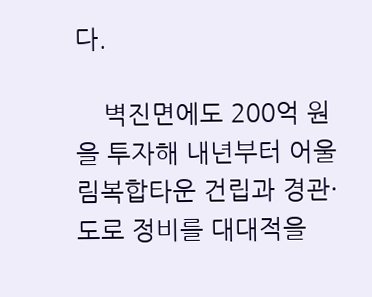다.

    벽진면에도 200억 원을 투자해 내년부터 어울림복합타운 건립과 경관·도로 정비를 대대적을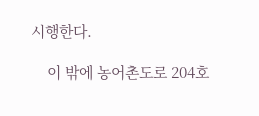시행한다.

    이 밖에 농어촌도로 204호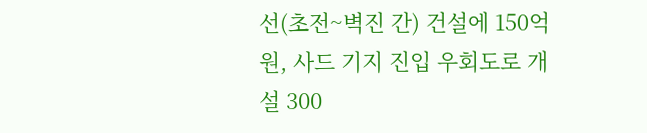선(초전~벽진 간) 건설에 150억 원, 사드 기지 진입 우회도로 개설 300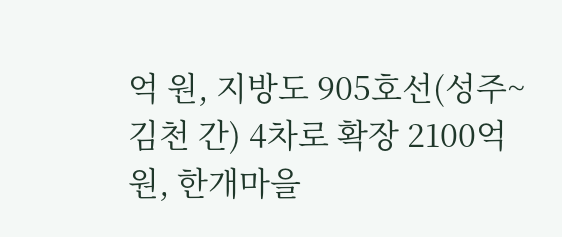억 원, 지방도 905호선(성주~김천 간) 4차로 확장 2100억 원, 한개마을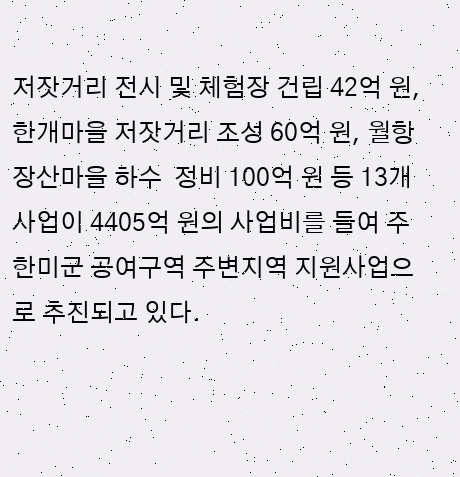저잣거리 전시 및 체험장 건립 42억 원, 한개마을 저잣거리 조성 60억 원, 월항 장산마을 하수  정비 100억 원 등 13개 사업이 4405억 원의 사업비를 들여 주한미군 공여구역 주변지역 지원사업으로 추진되고 있다.